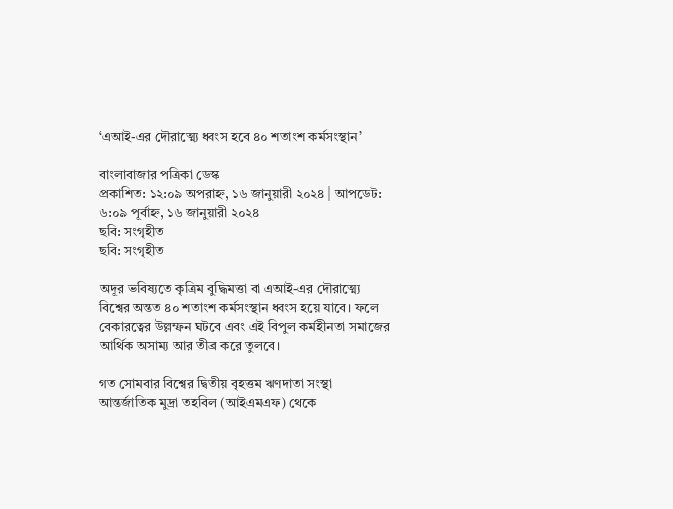‘এআই-এর দৌরাত্ম্যে ধ্বংস হবে ৪০ শতাংশ কর্মসংস্থান’

বাংলাবাজার পত্রিকা ডেস্ক
প্রকাশিত: ১২:০৯ অপরাহ্ন, ১৬ জানুয়ারী ২০২৪ | আপডেট: ৬:০৯ পূর্বাহ্ন, ১৬ জানুয়ারী ২০২৪
ছবি: সংগৃহীত
ছবি: সংগৃহীত

অদূর ভবিষ্যতে কৃত্রিম বুদ্ধিমত্তা বা এআই-এর দৌরাত্ম্যে বিশ্বের অন্তত ৪০ শতাংশ কর্মসংস্থান ধ্বংস হয়ে যাবে। ফলে বেকারত্বের উল্লম্ফন ঘটবে এবং এই বিপুল কর্মহীনতা সমাজের আর্থিক অসাম্য আর তীব্র করে তুলবে।

গত সোমবার বিশ্বের দ্বিতীয় বৃহত্তম ঋণদাতা সংস্থা আন্তর্জাতিক মুদ্রা তহবিল (আইএমএফ) থেকে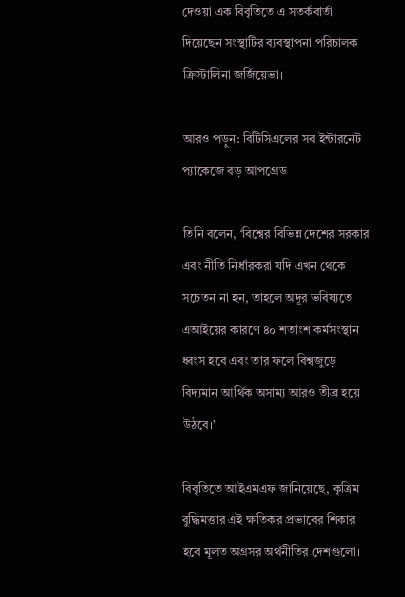দেওয়া এক বিবৃতিতে এ সতর্কবার্তা দিয়েছেন সংস্থাটির ব্যবস্থাপনা পরিচালক ক্রিস্টালিনা জর্জিয়েভা।

আরও পড়ুন: বিটিসিএলের সব ইন্টারনেট প্যাকেজে বড় আপগ্রেড

তিনি বলেন, ‘বিশ্বের বিভিন্ন দেশের সরকার এবং নীতি নির্ধারকরা যদি এখন থেকে সচেতন না হন, তাহলে অদূর ভবিষ্যতে এআইয়ের কারণে ৪০ শতাংশ কর্মসংস্থান ধ্বংস হবে এবং তার ফলে বিশ্বজুড়ে বিদ্যমান আর্থিক অসাম্য আরও তীব্র হয়ে উঠবে।’

বিবৃতিতে আইএমএফ জানিয়েছে, কৃত্রিম বুদ্ধিমত্তার এই ক্ষতিকর প্রভাবের শিকার হবে মূলত অগ্রসর অর্থনীতির দেশগুলো।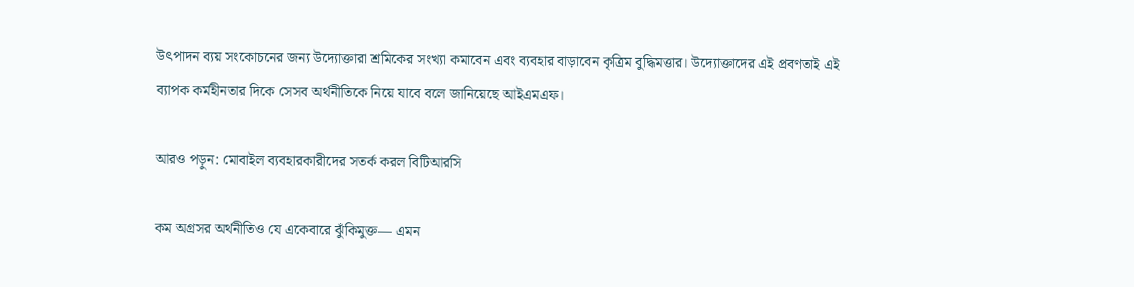উৎপাদন ব্যয় সংকোচনের জন্য উদ্যোক্তারা শ্রমিকের সংখ্যা কমাবেন এবং ব্যবহার বাড়াবেন কৃত্রিম বুদ্ধিমত্তার। উদ্যোক্তাদের এই প্রবণতাই এই ব্যাপক কর্মহীনতার দিকে সেসব অর্থনীতিকে নিয়ে যাবে বলে জানিয়েছে আইএমএফ।

আরও পড়ুন: মোবাইল ব্যবহারকারীদের সতর্ক করল বিটিআরসি

কম অগ্রসর অর্থনীতিও যে একেবারে ঝুঁকিমুক্ত— এমন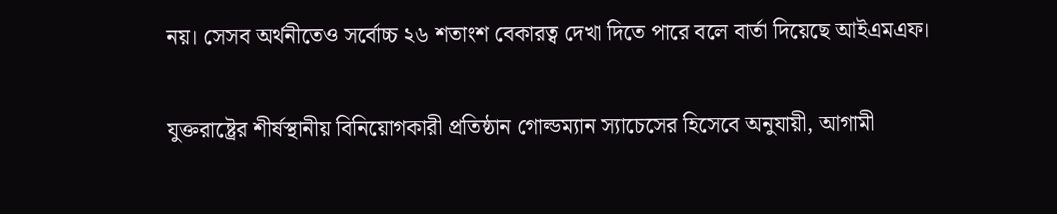নয়। সেসব অর্থনীতেও সর্বোচ্চ ২৬ শতাংশ বেকারত্ব দেখা দিতে পারে বলে বার্তা দিয়েছে আইএমএফ।

যুক্তরাষ্ট্রের শীর্ষস্থানীয় বিনিয়োগকারী প্রতিষ্ঠান গোল্ডম্যান স্যাচেসের হিসেবে অনুযায়ী, আগামী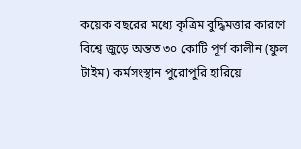কয়েক বছরের মধ্যে কৃত্রিম বুদ্ধিমত্তার কারণে বিশ্বে জুড়ে অন্তত ৩০ কোটি পূর্ণ কালীন (ফুল টাইম) কর্মসংস্থান পুরোপুরি হারিয়ে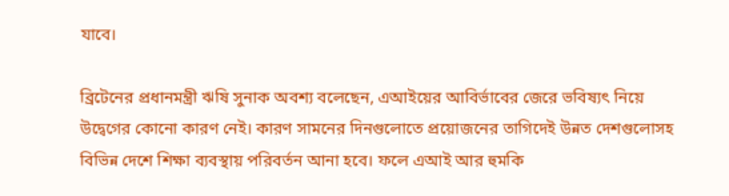যাবে।

ব্রিটেনের প্রধানমন্ত্রী ঋষি সুনাক অবশ্য বলেছেন, এআইয়ের আবির্ভাবের জেরে ভবিষ্যৎ নিয়ে উদ্বেগের কোনো কারণ নেই। কারণ সামনের দিনগুলোতে প্রয়োজনের তাগিদেই উন্নত দেশগুলোসহ বিভিন্ন দেশে শিক্ষা ব্যবস্থায় পরিবর্তন আনা হবে। ফলে এআই আর হুমকি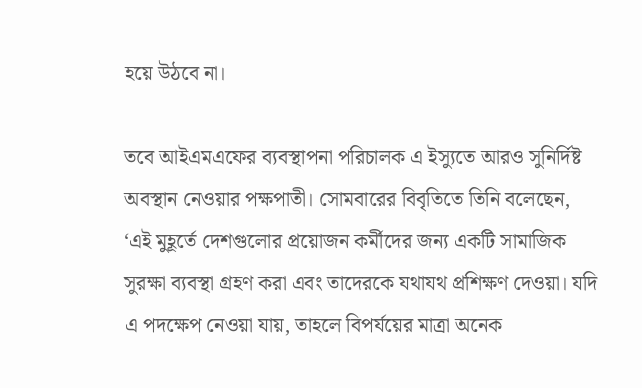হয়ে উঠবে না।

তবে আইএমএফের ব্যবস্থাপনা পরিচালক এ ইস্যুতে আরও সুনির্দিষ্ট অবস্থান নেওয়ার পক্ষপাতী। সোমবারের বিবৃতিতে তিনি বলেছেন, ‘এই মুহূর্তে দেশগুলোর প্রয়োজন কর্মীদের জন্য একটি সামাজিক সুরক্ষা ব্যবস্থা গ্রহণ করা এবং তাদেরকে যথাযথ প্রশিক্ষণ দেওয়া। যদি এ পদক্ষেপ নেওয়া যায়, তাহলে বিপর্যয়ের মাত্রা অনেক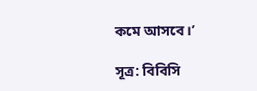কমে আসবে।’

সূত্র: বিবিসি